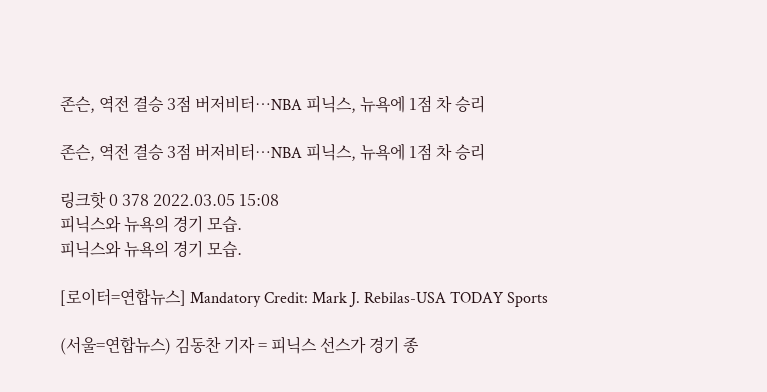존슨, 역전 결승 3점 버저비터…NBA 피닉스, 뉴욕에 1점 차 승리

존슨, 역전 결승 3점 버저비터…NBA 피닉스, 뉴욕에 1점 차 승리

링크핫 0 378 2022.03.05 15:08
피닉스와 뉴욕의 경기 모습.
피닉스와 뉴욕의 경기 모습.

[로이터=연합뉴스] Mandatory Credit: Mark J. Rebilas-USA TODAY Sports

(서울=연합뉴스) 김동찬 기자 = 피닉스 선스가 경기 종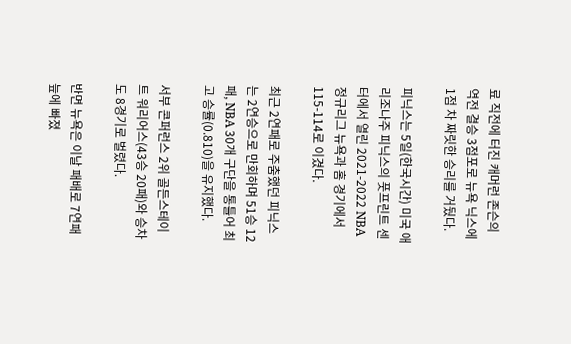료 직전에 터진 캐머런 존슨의 역전 결승 3점포로 뉴욕 닉스에 1점 차 짜릿한 승리를 거뒀다.

피닉스는 5일(한국시간) 미국 애리조나주 피닉스의 풋프린트 센터에서 열린 2021-2022 NBA 정규리그 뉴욕과 홈 경기에서 115-114로 이겼다.

최근 2연패로 주춤했던 피닉스는 2연승으로 만회하며 51승 12패, NBA 30개 구단을 통틀어 최고 승률(0.810)을 유지했다.

서부 콘퍼런스 2위 골든스테이트 워리어스(43승 20패)와 승차도 8경기로 벌렸다.

반면 뉴욕은 이날 패배로 7연패 늪에 빠졌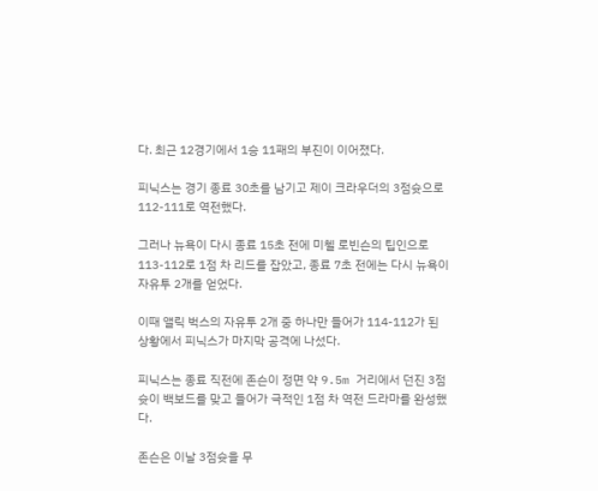다. 최근 12경기에서 1승 11패의 부진이 이어졌다.

피닉스는 경기 종료 30초를 남기고 제이 크라우더의 3점슛으로 112-111로 역전했다.

그러나 뉴욕이 다시 종료 15초 전에 미첼 로빈슨의 팁인으로 113-112로 1점 차 리드를 잡았고, 종료 7초 전에는 다시 뉴욕이 자유투 2개를 얻었다.

이때 앨릭 벅스의 자유투 2개 중 하나만 들어가 114-112가 된 상황에서 피닉스가 마지막 공격에 나섰다.

피닉스는 종료 직전에 존슨이 정면 약 9.5m 거리에서 던진 3점슛이 백보드를 맞고 들어가 극적인 1점 차 역전 드라마를 완성했다.

존슨은 이날 3점슛을 무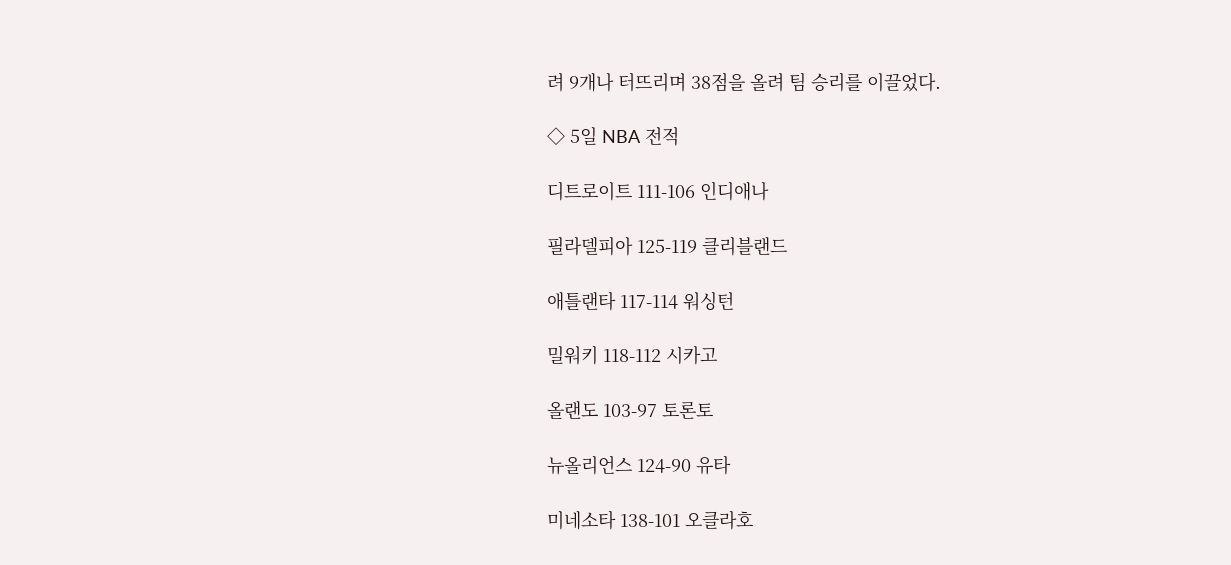려 9개나 터뜨리며 38점을 올려 팀 승리를 이끌었다.

◇ 5일 NBA 전적

디트로이트 111-106 인디애나

필라델피아 125-119 클리블랜드

애틀랜타 117-114 워싱턴

밀워키 118-112 시카고

올랜도 103-97 토론토

뉴올리언스 124-90 유타

미네소타 138-101 오클라호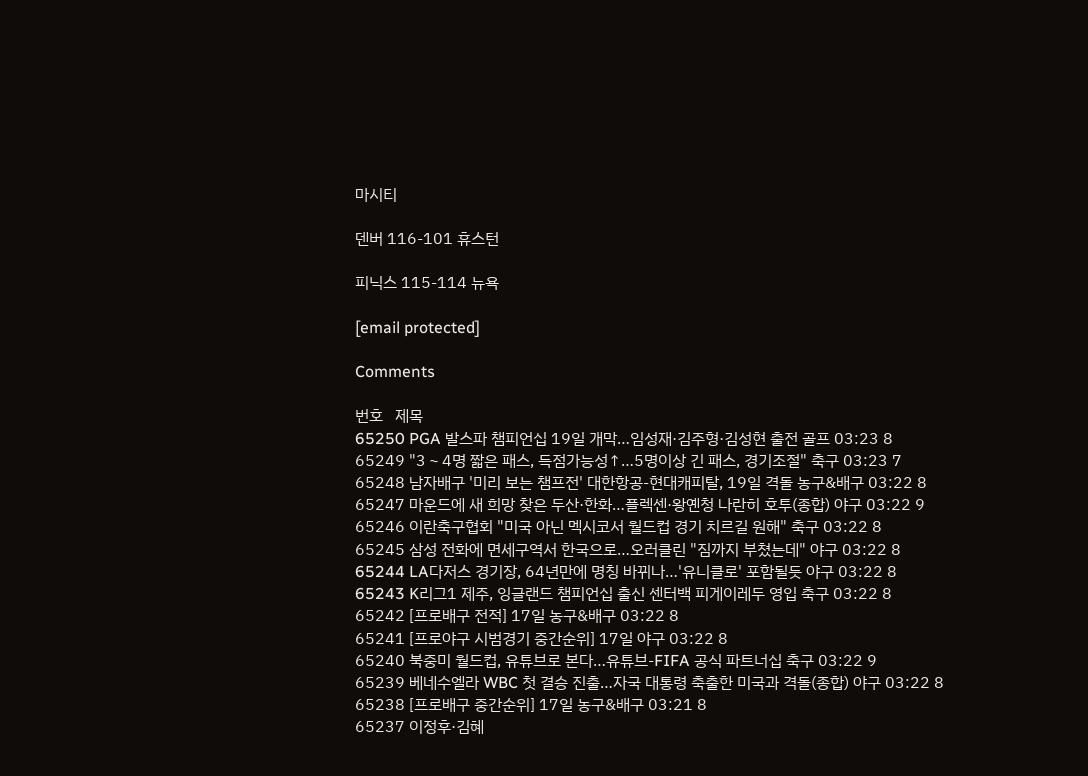마시티

덴버 116-101 휴스턴

피닉스 115-114 뉴욕

[email protected]

Comments

번호   제목
65250 PGA 발스파 챔피언십 19일 개막…임성재·김주형·김성현 출전 골프 03:23 8
65249 "3∼4명 짧은 패스, 득점가능성↑…5명이상 긴 패스, 경기조절" 축구 03:23 7
65248 남자배구 '미리 보는 챔프전' 대한항공-현대캐피탈, 19일 격돌 농구&배구 03:22 8
65247 마운드에 새 희망 찾은 두산·한화…플렉센·왕옌청 나란히 호투(종합) 야구 03:22 9
65246 이란축구협회 "미국 아닌 멕시코서 월드컵 경기 치르길 원해" 축구 03:22 8
65245 삼성 전화에 면세구역서 한국으로…오러클린 "짐까지 부쳤는데" 야구 03:22 8
65244 LA다저스 경기장, 64년만에 명칭 바뀌나…'유니클로' 포함될듯 야구 03:22 8
65243 K리그1 제주, 잉글랜드 챔피언십 출신 센터백 피게이레두 영입 축구 03:22 8
65242 [프로배구 전적] 17일 농구&배구 03:22 8
65241 [프로야구 시범경기 중간순위] 17일 야구 03:22 8
65240 북중미 월드컵, 유튜브로 본다…유튜브-FIFA 공식 파트너십 축구 03:22 9
65239 베네수엘라 WBC 첫 결승 진출…자국 대통령 축출한 미국과 격돌(종합) 야구 03:22 8
65238 [프로배구 중간순위] 17일 농구&배구 03:21 8
65237 이정후·김혜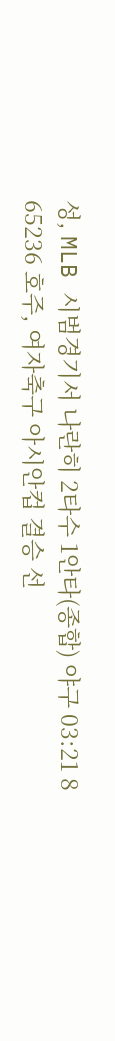성, MLB 시범경기서 나란히 2타수 1안타(종합) 야구 03:21 8
65236 호주, 여자축구 아시안컵 결승 선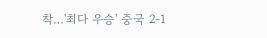착…'최다 우승' 중국 2-1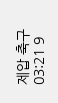제압 축구 03:21 9